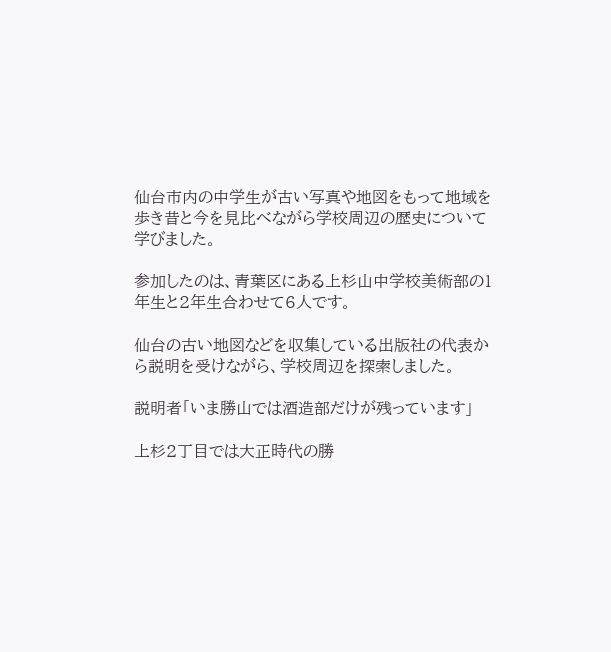仙台市内の中学生が古い写真や地図をもって地域を歩き昔と今を見比べながら学校周辺の歴史について学びました。

参加したのは、青葉区にある上杉山中学校美術部の1年生と2年生合わせて6人です。

仙台の古い地図などを収集している出版社の代表から説明を受けながら、学校周辺を探索しました。

説明者「いま勝山では酒造部だけが残っています」

上杉2丁目では大正時代の勝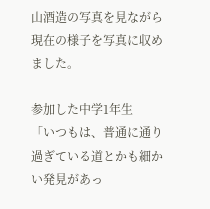山酒造の写真を見ながら現在の様子を写真に収めました。

参加した中学1年生
「いつもは、普通に通り過ぎている道とかも細かい発見があっ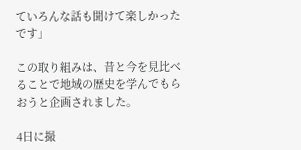ていろんな話も聞けて楽しかったです」

この取り組みは、昔と今を見比べることで地域の歴史を学んでもらおうと企画されました。

4日に撮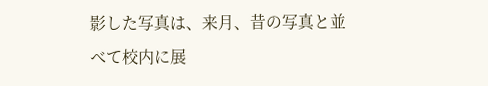影した写真は、来月、昔の写真と並べて校内に展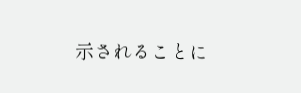示されることに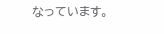なっています。